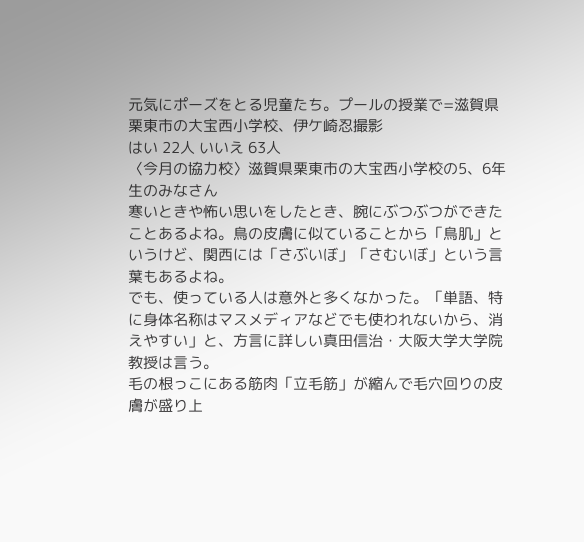元気にポーズをとる児童たち。プールの授業で=滋賀県栗東市の大宝西小学校、伊ケ崎忍撮影
はい 22人 いいえ 63人
〈今月の協力校〉滋賀県栗東市の大宝西小学校の5、6年生のみなさん
寒いときや怖い思いをしたとき、腕にぶつぶつができたことあるよね。鳥の皮膚に似ていることから「鳥肌」というけど、関西には「さぶいぼ」「さむいぼ」という言葉もあるよね。
でも、使っている人は意外と多くなかった。「単語、特に身体名称はマスメディアなどでも使われないから、消えやすい」と、方言に詳しい真田信治・大阪大学大学院教授は言う。
毛の根っこにある筋肉「立毛筋」が縮んで毛穴回りの皮膚が盛り上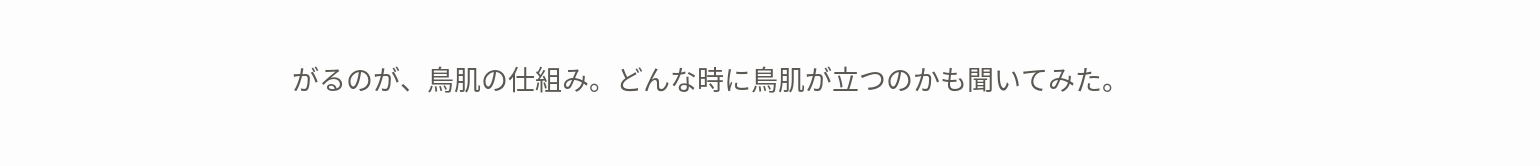がるのが、鳥肌の仕組み。どんな時に鳥肌が立つのかも聞いてみた。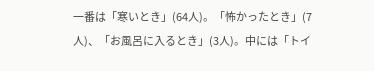一番は「寒いとき」(64人)。「怖かったとき」(7人)、「お風呂に入るとき」(3人)。中には「トイ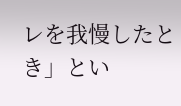レを我慢したとき」とい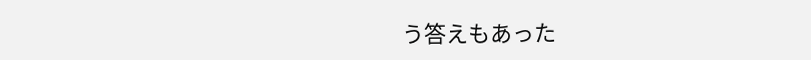う答えもあった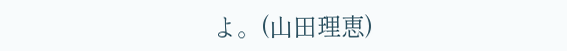よ。(山田理恵)